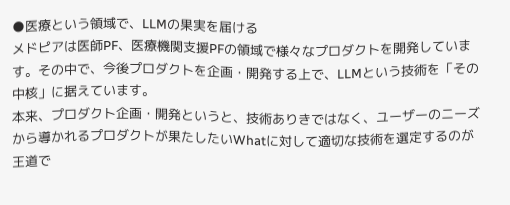●医療という領域で、LLMの果実を届ける
メドピアは医師PF、医療機関支援PFの領域で様々なプロダクトを開発しています。その中で、今後プロダクトを企画・開発する上で、LLMという技術を「その中核」に据えています。
本来、プロダクト企画・開発というと、技術ありきではなく、ユーザーのニーズから導かれるプロダクトが果たしたいWhatに対して適切な技術を選定するのが王道で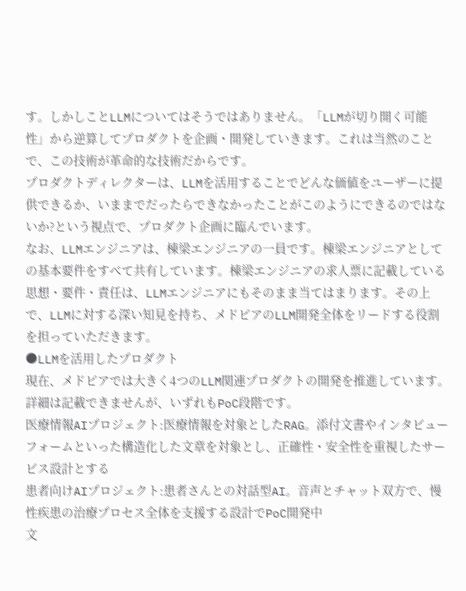す。しかしことLLMについてはそうではありません。「LLMが切り開く可能性」から逆算してプロダクトを企画・開発していきます。これは当然のことで、この技術が革命的な技術だからです。
プロダクトディレクターは、LLMを活用することでどんな価値をユーザーに提供できるか、いままでだったらできなかったことがこのようにできるのではないか?という視点で、プロダクト企画に臨んでいます。
なお、LLMエンジニアは、棟梁エンジニアの一員です。棟梁エンジニアとしての基本要件をすべて共有しています。棟梁エンジニアの求人票に記載している思想・要件・責任は、LLMエンジニアにもそのまま当てはまります。その上で、LLMに対する深い知見を持ち、メドピアのLLM開発全体をリードする役割を担っていただきます。
●LLMを活用したプロダクト
現在、メドピアでは大きく4つのLLM関連プロダクトの開発を推進しています。詳細は記載できませんが、いずれもPoC段階です。
医療情報AIプロジェクト:医療情報を対象としたRAG。添付文書やインタビューフォームといった構造化した文章を対象とし、正確性・安全性を重視したサービス設計とする
患者向けAIプロジェクト:患者さんとの対話型AI。音声とチャット双方で、慢性疾患の治療プロセス全体を支援する設計でPoC開発中
文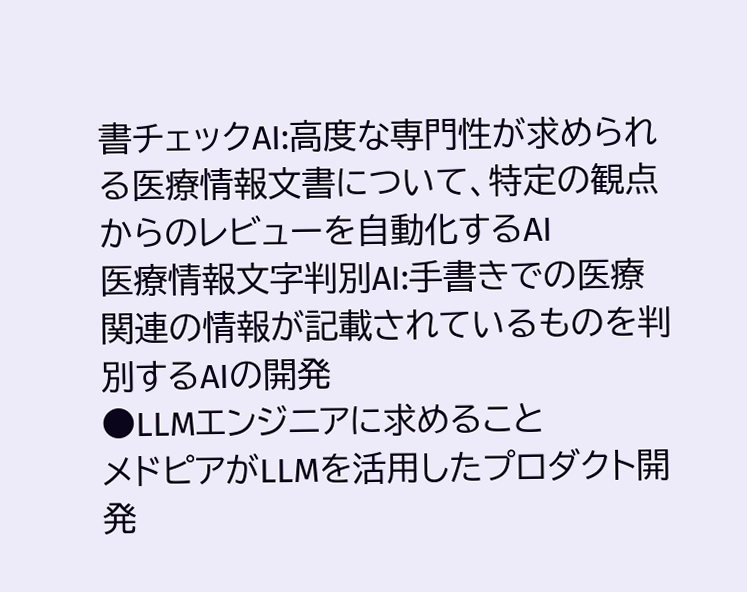書チェックAI:高度な専門性が求められる医療情報文書について、特定の観点からのレビューを自動化するAI
医療情報文字判別AI:手書きでの医療関連の情報が記載されているものを判別するAIの開発
●LLMエンジニアに求めること
メドピアがLLMを活用したプロダクト開発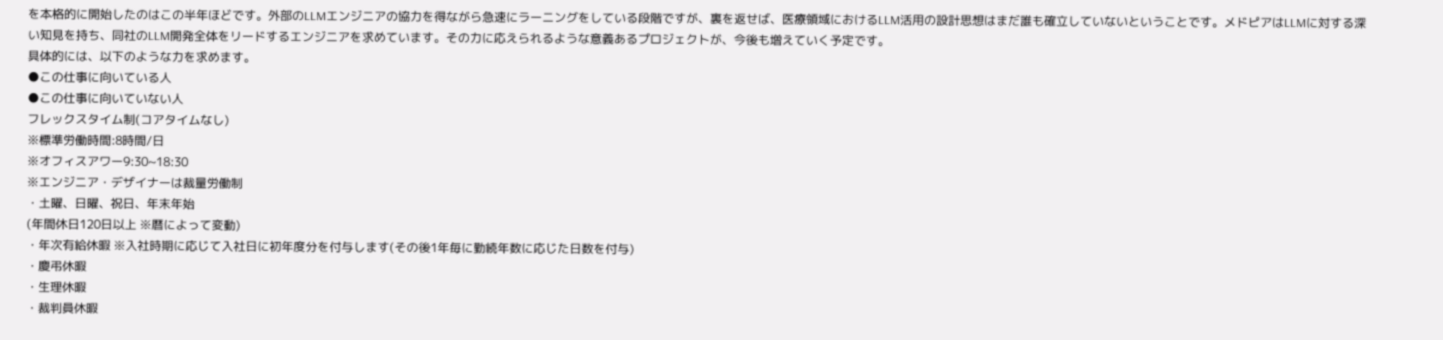を本格的に開始したのはこの半年ほどです。外部のLLMエンジニアの協力を得ながら急速にラーニングをしている段階ですが、裏を返せば、医療領域におけるLLM活用の設計思想はまだ誰も確立していないということです。メドピアはLLMに対する深い知見を持ち、同社のLLM開発全体をリードするエンジニアを求めています。その力に応えられるような意義あるプロジェクトが、今後も増えていく予定です。
具体的には、以下のような力を求めます。
●この仕事に向いている人
●この仕事に向いていない人
フレックスタイム制(コアタイムなし)
※標準労働時間:8時間/日
※オフィスアワー9:30~18:30
※エンジニア・デザイナーは裁量労働制
・土曜、日曜、祝日、年末年始
(年間休日120日以上 ※暦によって変動)
・年次有給休暇 ※入社時期に応じて入社日に初年度分を付与します(その後1年毎に勤続年数に応じた日数を付与)
・慶弔休暇
・生理休暇
・裁判員休暇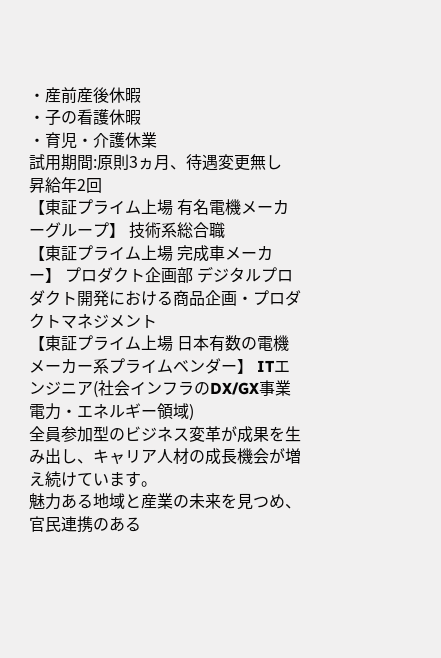・産前産後休暇
・子の看護休暇
・育児・介護休業
試用期間:原則3ヵ月、待遇変更無し
昇給年2回
【東証プライム上場 有名電機メーカーグループ】 技術系総合職
【東証プライム上場 完成車メーカー】 プロダクト企画部 デジタルプロダクト開発における商品企画・プロダクトマネジメント
【東証プライム上場 日本有数の電機メーカー系プライムベンダー】 ITエンジニア(社会インフラのDX/GX事業 電力・エネルギー領域)
全員参加型のビジネス変革が成果を生み出し、キャリア人材の成長機会が増え続けています。
魅力ある地域と産業の未来を見つめ、 官民連携のある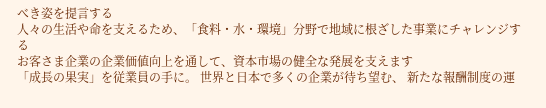べき姿を提言する
人々の生活や命を支えるため、「食料・水・環境」分野で地域に根ざした事業にチャレンジする
お客さま企業の企業価値向上を通して、資本市場の健全な発展を支えます
「成長の果実」を従業員の手に。 世界と日本で多くの企業が待ち望む、 新たな報酬制度の運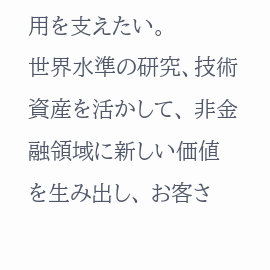用を支えたい。
世界水準の研究、技術資産を活かして、 非金融領域に新しい価値を生み出し、 お客さ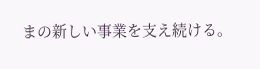まの新しい事業を支え続ける。